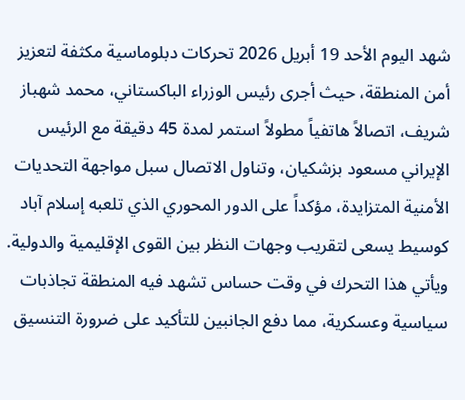شهد اليوم الأحد 19 أبريل 2026 تحركات دبلوماسية مكثفة لتعزيز أمن المنطقة، حيث أجرى رئيس الوزراء الباكستاني، محمد شهباز شريف، اتصالاً هاتفياً مطولاً استمر لمدة 45 دقيقة مع الرئيس الإيراني مسعود بزشكيان، وتناول الاتصال سبل مواجهة التحديات الأمنية المتزايدة، مؤكداً على الدور المحوري الذي تلعبه إسلام آباد كوسيط يسعى لتقريب وجهات النظر بين القوى الإقليمية والدولية.
ويأتي هذا التحرك في وقت حساس تشهد فيه المنطقة تجاذبات سياسية وعسكرية، مما دفع الجانبين للتأكيد على ضرورة التنسيق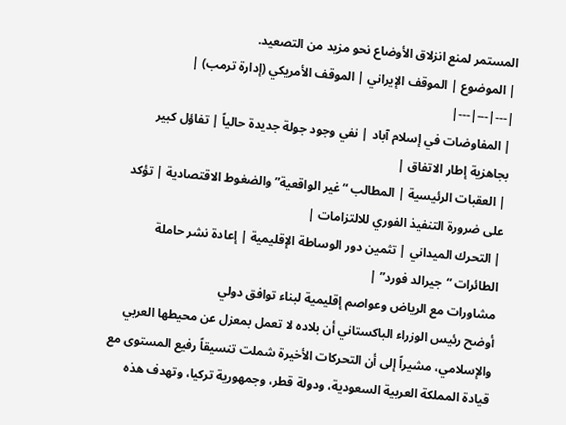المستمر لمنع انزلاق الأوضاع نحو مزيد من التصعيد.
| الموضوع | الموقف الإيراني | الموقف الأمريكي (إدارة ترمب) |
|---|---|---|
| المفاوضات في إسلام آباد | نفي وجود جولة جديدة حالياً | تفاؤل كبير بجاهزية إطار الاتفاق |
| العقبات الرئيسية | المطالب “غير الواقعية” والضغوط الاقتصادية | تؤكد على ضرورة التنفيذ الفوري للالتزامات |
| التحرك الميداني | تثمين دور الوساطة الإقليمية | إعادة نشر حاملة الطائرات “جيرالد فورد” |
مشاورات مع الرياض وعواصم إقليمية لبناء توافق دولي
أوضح رئيس الوزراء الباكستاني أن بلاده لا تعمل بمعزل عن محيطها العربي والإسلامي، مشيراً إلى أن التحركات الأخيرة شملت تنسيقاً رفيع المستوى مع قيادة المملكة العربية السعودية، ودولة قطر، وجمهورية تركيا، وتهدف هذه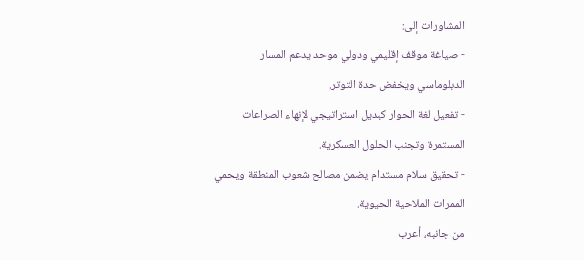المشاورات إلى:
- صياغة موقف إقليمي ودولي موحد يدعم المسار الدبلوماسي ويخفض حدة التوتر.
- تفعيل لغة الحوار كبديل استراتيجي لإنهاء الصراعات المستمرة وتجنب الحلول العسكرية.
- تحقيق سلام مستدام يضمن مصالح شعوب المنطقة ويحمي الممرات الملاحية الحيوية.
من جانبه، أعرب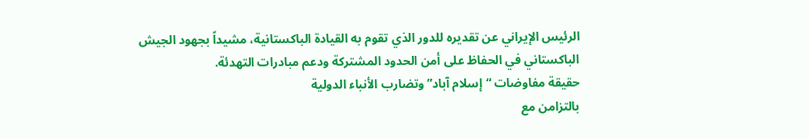الرئيس الإيراني عن تقديره للدور الذي تقوم به القيادة الباكستانية، مشيداً بجهود الجيش الباكستاني في الحفاظ على أمن الحدود المشتركة ودعم مبادرات التهدئة.
حقيقة مفاوضات “إسلام آباد” وتضارب الأنباء الدولية
بالتزامن مع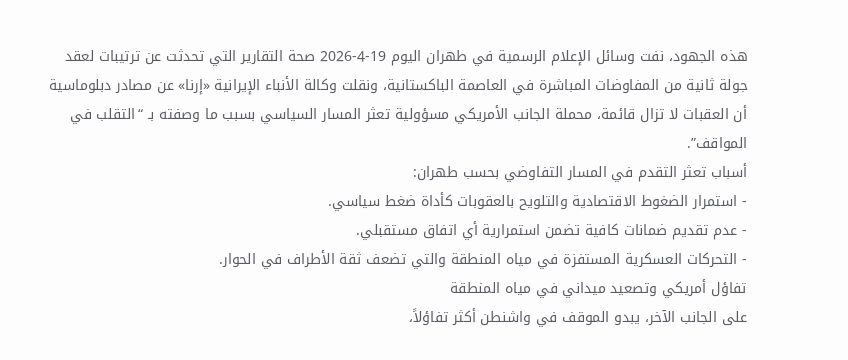هذه الجهود، نفت وسائل الإعلام الرسمية في طهران اليوم 19-4-2026 صحة التقارير التي تحدثت عن ترتيبات لعقد جولة ثانية من المفاوضات المباشرة في العاصمة الباكستانية، ونقلت وكالة الأنباء الإيرانية «إرنا» عن مصادر دبلوماسية أن العقبات لا تزال قائمة، محملة الجانب الأمريكي مسؤولية تعثر المسار السياسي بسبب ما وصفته بـ “التقلب في المواقف”.
أسباب تعثر التقدم في المسار التفاوضي بحسب طهران:
- استمرار الضغوط الاقتصادية والتلويح بالعقوبات كأداة ضغط سياسي.
- عدم تقديم ضمانات كافية تضمن استمرارية أي اتفاق مستقبلي.
- التحركات العسكرية المستفزة في مياه المنطقة والتي تضعف ثقة الأطراف في الحوار.
تفاؤل أمريكي وتصعيد ميداني في مياه المنطقة
على الجانب الآخر، يبدو الموقف في واشنطن أكثر تفاؤلاً،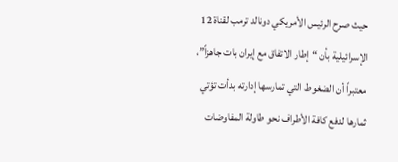حيث صرح الرئيس الأمريكي دونالد ترمب لقناة 12 الإسرائيلية بأن “إطار الاتفاق مع إيران بات جاهزاً”، معتبراً أن الضغوط التي تمارسها إدارته بدأت تؤتي ثمارها لدفع كافة الأطراف نحو طاولة المفاوضات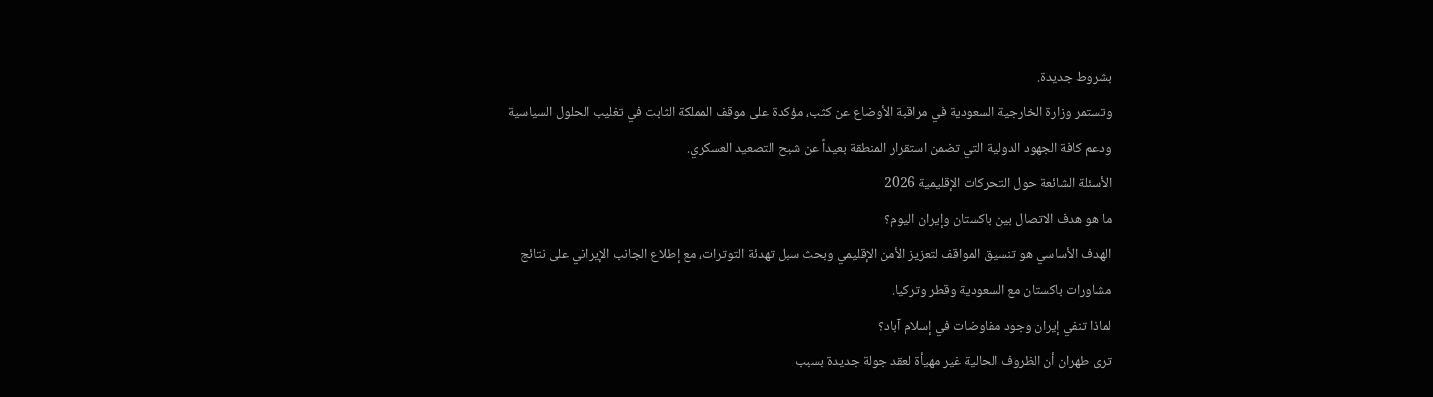بشروط جديدة.
وتستمر وزارة الخارجية السعودية في مراقبة الأوضاع عن كثب، مؤكدة على موقف المملكة الثابت في تغليب الحلول السياسية ودعم كافة الجهود الدولية التي تضمن استقرار المنطقة بعيداً عن شبح التصعيد العسكري.
الأسئلة الشائعة حول التحركات الإقليمية 2026
ما هو هدف الاتصال بين باكستان وإيران اليوم؟
الهدف الأساسي هو تنسيق المواقف لتعزيز الأمن الإقليمي وبحث سبل تهدئة التوترات، مع إطلاع الجانب الإيراني على نتائج مشاورات باكستان مع السعودية وقطر وتركيا.
لماذا تنفي إيران وجود مفاوضات في إسلام آباد؟
ترى طهران أن الظروف الحالية غير مهيأة لعقد جولة جديدة بسبب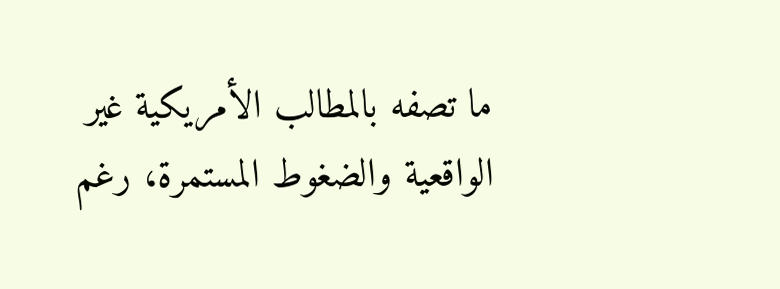ما تصفه بالمطالب الأمريكية غير الواقعية والضغوط المستمرة، رغم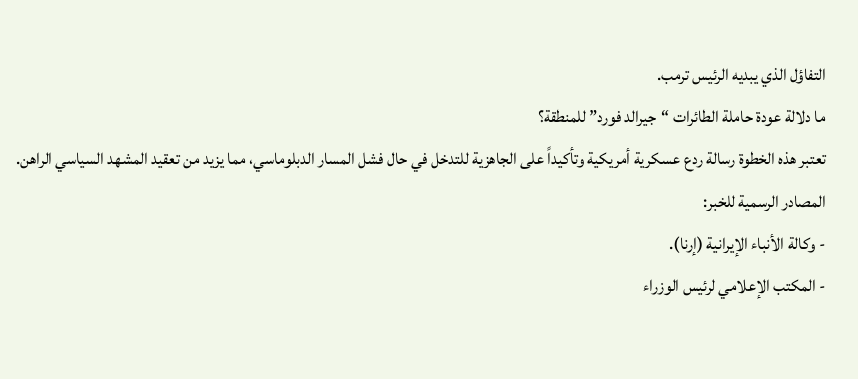التفاؤل الذي يبديه الرئيس ترمب.
ما دلالة عودة حاملة الطائرات “جيرالد فورد” للمنطقة؟
تعتبر هذه الخطوة رسالة ردع عسكرية أمريكية وتأكيداً على الجاهزية للتدخل في حال فشل المسار الدبلوماسي، مما يزيد من تعقيد المشهد السياسي الراهن.
المصادر الرسمية للخبر:
- وكالة الأنباء الإيرانية (إرنا).
- المكتب الإعلامي لرئيس الوزراء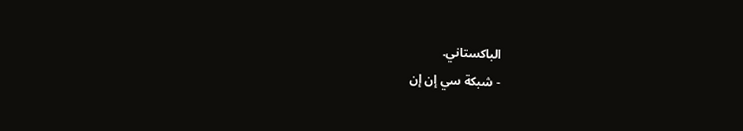الباكستاني.
- شبكة سي إن إن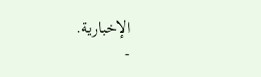الإخبارية.
-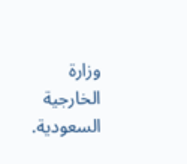وزارة الخارجية السعودية.